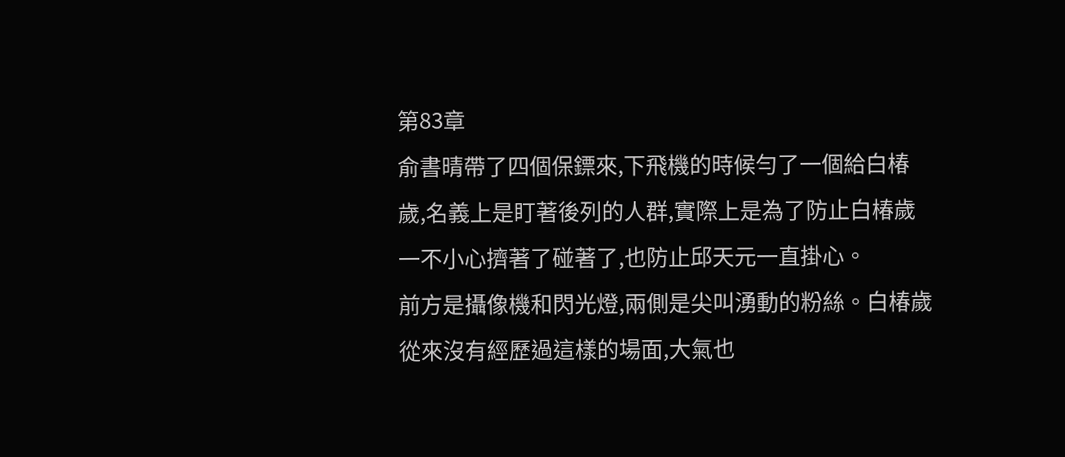第83章
俞書晴帶了四個保鏢來,下飛機的時候勻了一個給白椿歲,名義上是盯著後列的人群,實際上是為了防止白椿歲一不小心擠著了碰著了,也防止邱天元一直掛心。
前方是攝像機和閃光燈,兩側是尖叫湧動的粉絲。白椿歲從來沒有經歷過這樣的場面,大氣也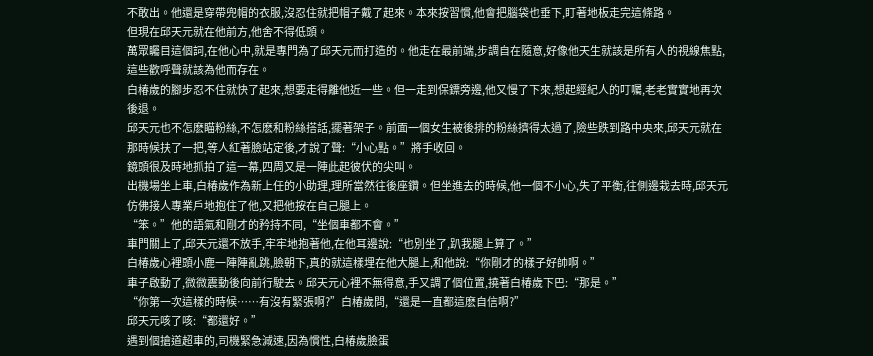不敢出。他還是穿帶兜帽的衣服,沒忍住就把帽子戴了起來。本來按習慣,他會把腦袋也垂下,盯著地板走完這條路。
但現在邱天元就在他前方,他舍不得低頭。
萬眾矚目這個詞,在他心中,就是專門為了邱天元而打造的。他走在最前端,步調自在隨意,好像他天生就該是所有人的視線焦點,這些歡呼聲就該為他而存在。
白椿歲的腳步忍不住就快了起來,想要走得離他近一些。但一走到保鏢旁邊,他又慢了下來,想起經紀人的叮囑,老老實實地再次後退。
邱天元也不怎麽瞄粉絲,不怎麽和粉絲搭話,擺著架子。前面一個女生被後排的粉絲擠得太過了,險些跌到路中央來,邱天元就在那時候扶了一把,等人紅著臉站定後,才說了聲:“小心點。”將手收回。
鏡頭很及時地抓拍了這一幕,四周又是一陣此起彼伏的尖叫。
出機場坐上車,白椿歲作為新上任的小助理,理所當然往後座鑽。但坐進去的時候,他一個不小心,失了平衡,往側邊栽去時,邱天元仿佛接人專業戶地抱住了他,又把他按在自己腿上。
“笨。”他的語氣和剛才的矜持不同,“坐個車都不會。”
車門關上了,邱天元還不放手,牢牢地抱著他,在他耳邊說:“也別坐了,趴我腿上算了。”
白椿歲心裡頭小鹿一陣陣亂跳,臉朝下,真的就這樣埋在他大腿上,和他說:“你剛才的樣子好帥啊。”
車子啟動了,微微震動後向前行駛去。邱天元心裡不無得意,手又調了個位置,撓著白椿歲下巴:“那是。”
“你第一次這樣的時候……有沒有緊張啊?”白椿歲問,“還是一直都這麽自信啊?”
邱天元咳了咳:“都還好。”
遇到個搶道超車的,司機緊急減速,因為慣性,白椿歲臉蛋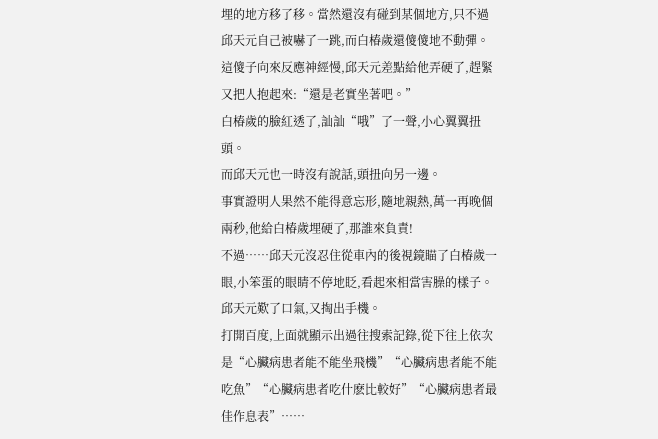埋的地方移了移。當然還沒有碰到某個地方,只不過邱天元自己被嚇了一跳,而白椿歲還傻傻地不動彈。這傻子向來反應神經慢,邱天元差點給他弄硬了,趕緊又把人抱起來:“還是老實坐著吧。”
白椿歲的臉紅透了,訕訕“哦”了一聲,小心翼翼扭頭。
而邱天元也一時沒有說話,頭扭向另一邊。
事實證明人果然不能得意忘形,隨地親熱,萬一再晚個兩秒,他給白椿歲埋硬了,那誰來負責!
不過……邱天元沒忍住從車內的後視鏡瞄了白椿歲一眼,小笨蛋的眼睛不停地眨,看起來相當害臊的樣子。
邱天元歎了口氣,又掏出手機。
打開百度,上面就顯示出過往搜索記錄,從下往上依次是“心臟病患者能不能坐飛機”“心臟病患者能不能吃魚”“心臟病患者吃什麽比較好”“心臟病患者最佳作息表”……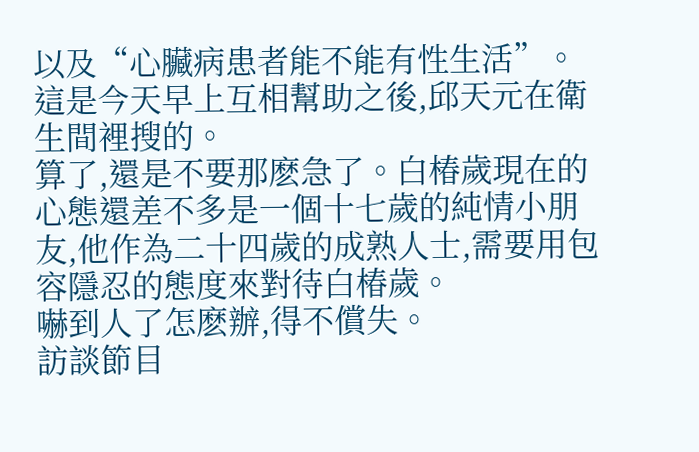以及“心臟病患者能不能有性生活”。
這是今天早上互相幫助之後,邱天元在衛生間裡搜的。
算了,還是不要那麽急了。白椿歲現在的心態還差不多是一個十七歲的純情小朋友,他作為二十四歲的成熟人士,需要用包容隱忍的態度來對待白椿歲。
嚇到人了怎麽辦,得不償失。
訪談節目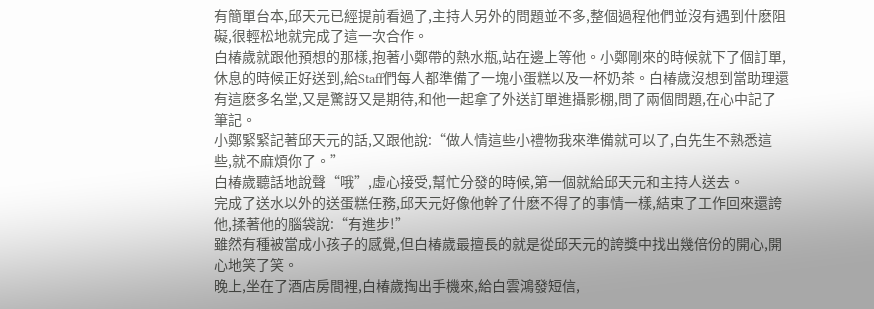有簡單台本,邱天元已經提前看過了,主持人另外的問題並不多,整個過程他們並沒有遇到什麽阻礙,很輕松地就完成了這一次合作。
白椿歲就跟他預想的那樣,抱著小鄭帶的熱水瓶,站在邊上等他。小鄭剛來的時候就下了個訂單,休息的時候正好送到,給Staff們每人都準備了一塊小蛋糕以及一杯奶茶。白椿歲沒想到當助理還有這麽多名堂,又是驚訝又是期待,和他一起拿了外送訂單進攝影棚,問了兩個問題,在心中記了筆記。
小鄭緊緊記著邱天元的話,又跟他說:“做人情這些小禮物我來準備就可以了,白先生不熟悉這些,就不麻煩你了。”
白椿歲聽話地說聲“哦”,虛心接受,幫忙分發的時候,第一個就給邱天元和主持人送去。
完成了送水以外的送蛋糕任務,邱天元好像他幹了什麽不得了的事情一樣,結束了工作回來還誇他,揉著他的腦袋說:“有進步!”
雖然有種被當成小孩子的感覺,但白椿歲最擅長的就是從邱天元的誇獎中找出幾倍份的開心,開心地笑了笑。
晚上,坐在了酒店房間裡,白椿歲掏出手機來,給白雲鴻發短信,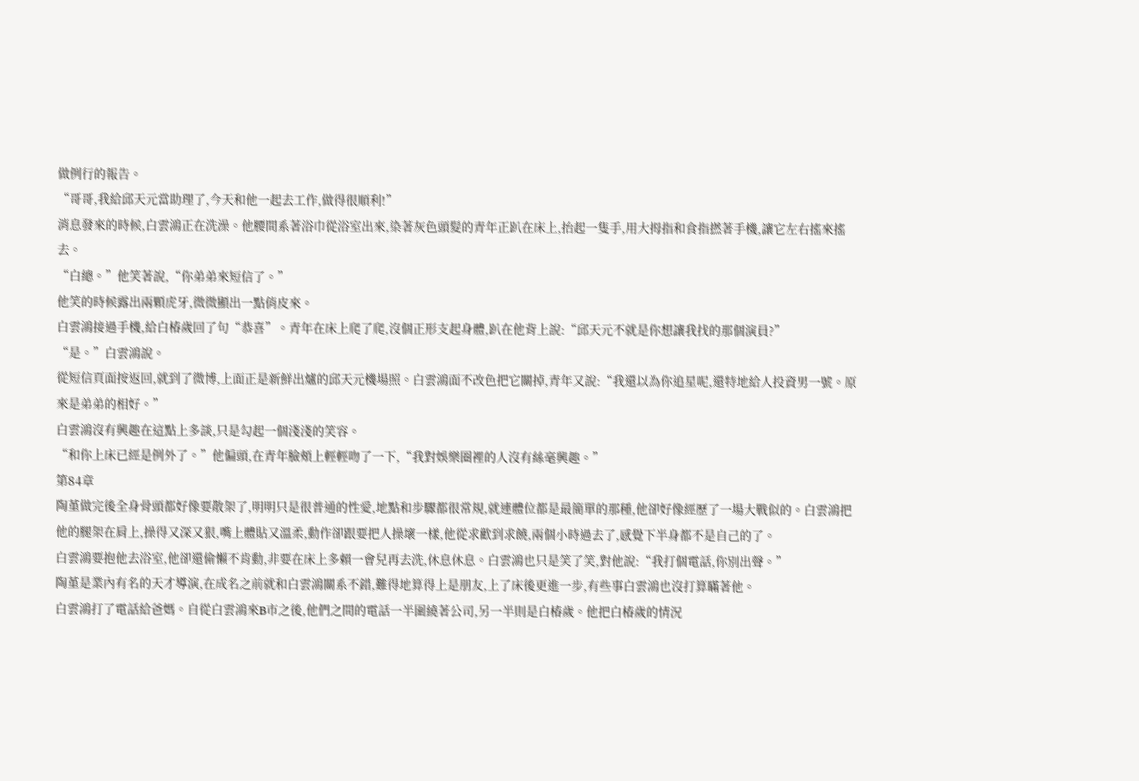做例行的報告。
“哥哥,我給邱天元當助理了,今天和他一起去工作,做得很順利!”
消息發來的時候,白雲鴻正在洗澡。他腰間系著浴巾從浴室出來,染著灰色頭髮的青年正趴在床上,抬起一隻手,用大拇指和食指撚著手機,讓它左右搖來搖去。
“白總。”他笑著說,“你弟弟來短信了。”
他笑的時候露出兩顆虎牙,微微顯出一點俏皮來。
白雲鴻接過手機,給白椿歲回了句“恭喜”。青年在床上爬了爬,沒個正形支起身體,趴在他背上說:“邱天元不就是你想讓我找的那個演員?”
“是。”白雲鴻說。
從短信頁面按返回,就到了微博,上面正是新鮮出爐的邱天元機場照。白雲鴻面不改色把它關掉,青年又說:“我還以為你追星呢,還特地給人投資男一號。原來是弟弟的相好。”
白雲鴻沒有興趣在這點上多談,只是勾起一個淺淺的笑容。
“和你上床已經是例外了。”他偏頭,在青年臉頰上輕輕吻了一下,“我對娛樂圈裡的人沒有絲毫興趣。”
第84章
陶堇做完後全身骨頭都好像要散架了,明明只是很普通的性愛,地點和步驟都很常規,就連體位都是最簡單的那種,他卻好像經歷了一場大戰似的。白雲鴻把他的腿架在肩上,操得又深又狠,嘴上體貼又溫柔,動作卻跟要把人操壞一樣,他從求歡到求饒,兩個小時過去了,感覺下半身都不是自己的了。
白雲鴻要抱他去浴室,他卻還偷懶不肯動,非要在床上多賴一會兒再去洗,休息休息。白雲鴻也只是笑了笑,對他說:“我打個電話,你別出聲。”
陶堇是業內有名的天才導演,在成名之前就和白雲鴻關系不錯,難得地算得上是朋友,上了床後更進一步,有些事白雲鴻也沒打算瞞著他。
白雲鴻打了電話給爸媽。自從白雲鴻來B市之後,他們之間的電話一半圍繞著公司,另一半則是白椿歲。他把白椿歲的情況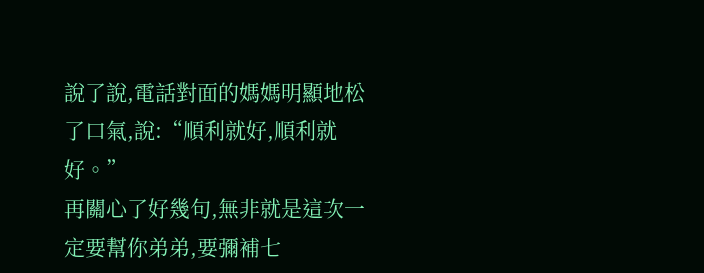說了說,電話對面的媽媽明顯地松了口氣,說:“順利就好,順利就好。”
再關心了好幾句,無非就是這次一定要幫你弟弟,要彌補七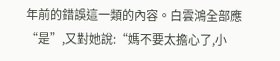年前的錯誤這一類的內容。白雲鴻全部應“是”,又對她說:“媽不要太擔心了,小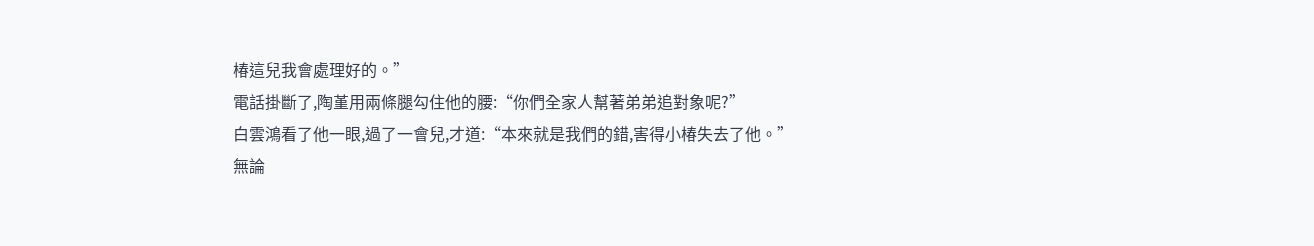椿這兒我會處理好的。”
電話掛斷了,陶堇用兩條腿勾住他的腰:“你們全家人幫著弟弟追對象呢?”
白雲鴻看了他一眼,過了一會兒,才道:“本來就是我們的錯,害得小椿失去了他。”
無論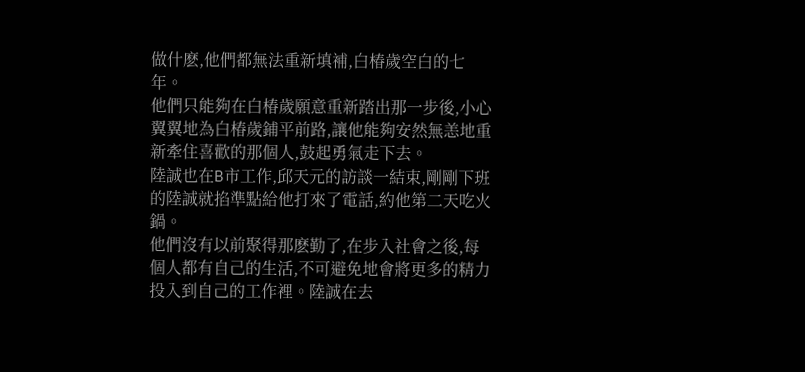做什麽,他們都無法重新填補,白椿歲空白的七年。
他們只能夠在白椿歲願意重新踏出那一步後,小心翼翼地為白椿歲鋪平前路,讓他能夠安然無恙地重新牽住喜歡的那個人,鼓起勇氣走下去。
陸誠也在B市工作,邱天元的訪談一結束,剛剛下班的陸誠就掐準點給他打來了電話,約他第二天吃火鍋。
他們沒有以前聚得那麽勤了,在步入社會之後,每個人都有自己的生活,不可避免地會將更多的精力投入到自己的工作裡。陸誠在去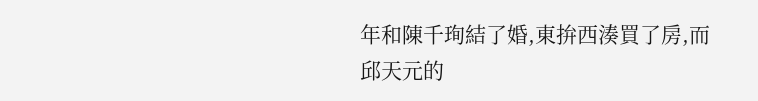年和陳千珣結了婚,東拚西湊買了房,而邱天元的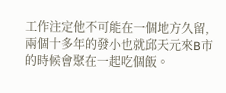工作注定他不可能在一個地方久留,兩個十多年的發小也就邱天元來B市的時候會聚在一起吃個飯。